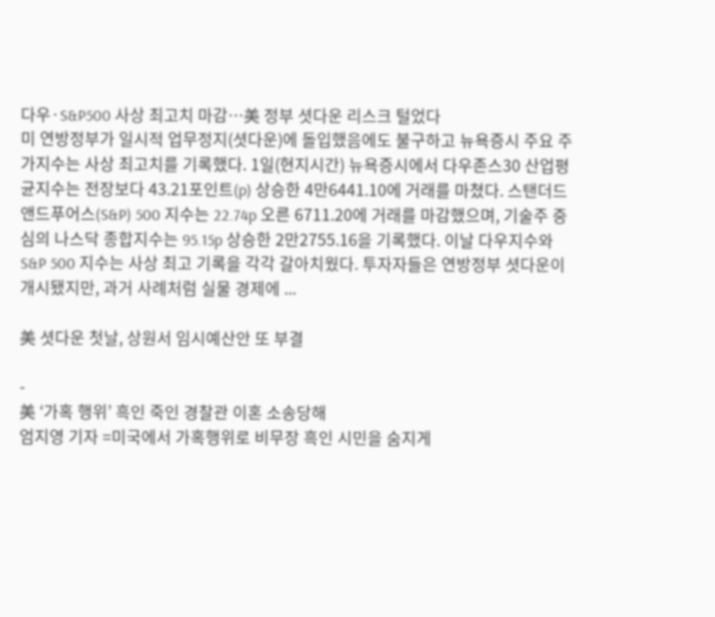다우·S&P500 사상 최고치 마감…美 정부 셧다운 리스크 털었다
미 연방정부가 일시적 업무정지(셧다운)에 돌입했음에도 불구하고 뉴욕증시 주요 주가지수는 사상 최고치를 기록했다. 1일(현지시간) 뉴욕증시에서 다우존스30 산업평균지수는 전장보다 43.21포인트(p) 상승한 4만6441.10에 거래를 마쳤다. 스탠더드앤드푸어스(S&P) 500 지수는 22.74p 오른 6711.20에 거래를 마감했으며, 기술주 중심의 나스닥 종합지수는 95.15p 상승한 2만2755.16을 기록했다. 이날 다우지수와 S&P 500 지수는 사상 최고 기록을 각각 갈아치웠다. 투자자들은 연방정부 셧다운이 개시됐지만, 과거 사례처럼 실물 경제에 ...

美 셧다운 첫날, 상원서 임시예산안 또 부결

-
美 ‘가혹 행위’ 흑인 죽인 경찰관 이혼 소송당해
엄지영 기자 =미국에서 가혹행위로 비무장 흑인 시민을 숨지게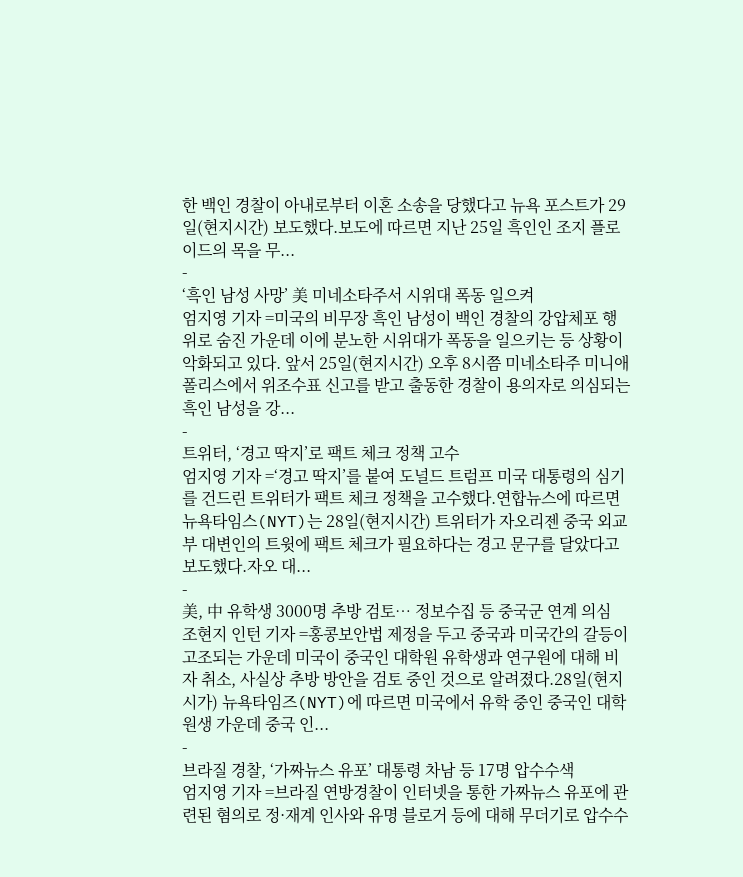한 백인 경찰이 아내로부터 이혼 소송을 당했다고 뉴욕 포스트가 29일(현지시간) 보도했다.보도에 따르면 지난 25일 흑인인 조지 플로이드의 목을 무...
-
‘흑인 남성 사망’ 美 미네소타주서 시위대 폭동 일으켜
엄지영 기자 =미국의 비무장 흑인 남성이 백인 경찰의 강압체포 행위로 숨진 가운데 이에 분노한 시위대가 폭동을 일으키는 등 상황이 악화되고 있다. 앞서 25일(현지시간) 오후 8시쯤 미네소타주 미니애폴리스에서 위조수표 신고를 받고 출동한 경찰이 용의자로 의심되는 흑인 남성을 강...
-
트위터, ‘경고 딱지’로 팩트 체크 정책 고수
엄지영 기자 =‘경고 딱지’를 붙여 도널드 트럼프 미국 대통령의 심기를 건드린 트위터가 팩트 체크 정책을 고수했다.연합뉴스에 따르면 뉴욕타임스(NYT)는 28일(현지시간) 트위터가 자오리젠 중국 외교부 대변인의 트윗에 팩트 체크가 필요하다는 경고 문구를 달았다고 보도했다.자오 대...
-
美, 中 유학생 3000명 추방 검토… 정보수집 등 중국군 연계 의심
조현지 인턴 기자 =홍콩보안법 제정을 두고 중국과 미국간의 갈등이 고조되는 가운데 미국이 중국인 대학원 유학생과 연구원에 대해 비자 취소, 사실상 추방 방안을 검토 중인 것으로 알려졌다.28일(현지시가) 뉴욕타임즈(NYT)에 따르면 미국에서 유학 중인 중국인 대학원생 가운데 중국 인...
-
브라질 경찰, ‘가짜뉴스 유포’ 대통령 차남 등 17명 압수수색
엄지영 기자 =브라질 연방경찰이 인터넷을 통한 가짜뉴스 유포에 관련된 혐의로 정·재계 인사와 유명 블로거 등에 대해 무더기로 압수수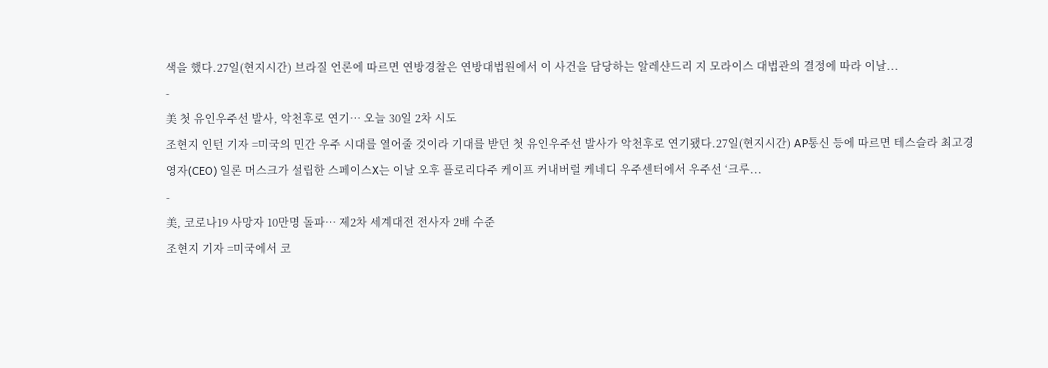색을 했다.27일(현지시간) 브라질 언론에 따르면 연방경찰은 연방대법원에서 이 사건을 담당하는 알레샨드리 지 모라이스 대법관의 결정에 따라 이날...
-
美 첫 유인우주선 발사, 악천후로 연기… 오늘 30일 2차 시도
조현지 인턴 기자 =미국의 민간 우주 시대를 열어줄 것이라 기대를 받던 첫 유인우주선 발사가 악천후로 연기됐다.27일(현지시간) AP통신 등에 따르면 테스슬라 최고경영자(CEO) 일론 머스크가 설립한 스페이스X는 이날 오후 플로리다주 케이프 커내버럴 케네디 우주센터에서 우주선 ‘크루...
-
美, 코로나19 사망자 10만명 돌파… 제2차 세계대전 전사자 2배 수준
조현지 기자 =미국에서 코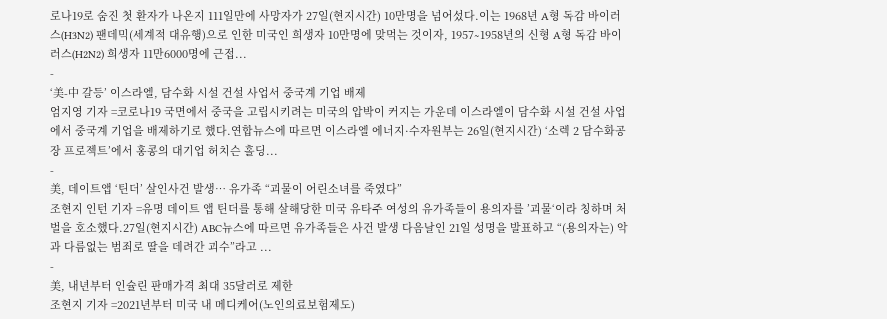로나19로 숨진 첫 환자가 나온지 111일만에 사망자가 27일(현지시간) 10만명을 넘어섰다.이는 1968년 A형 독감 바이러스(H3N2) 팬데믹(세계적 대유행)으로 인한 미국인 희생자 10만명에 맞먹는 것이자, 1957∼1958년의 신형 A형 독감 바이러스(H2N2) 희생자 11만6000명에 근접...
-
‘美-中 갈등’ 이스라엘, 담수화 시설 건설 사업서 중국계 기업 배제
엄지영 기자 =코로나19 국면에서 중국을 고립시키려는 미국의 압박이 커지는 가운데 이스라엘이 담수화 시설 건설 사업에서 중국계 기업을 배제하기로 했다.연합뉴스에 따르면 이스라엘 에너지·수자원부는 26일(현지시간) ‘소렉 2 담수화공장 프로젝트’에서 홍콩의 대기업 허치슨 홀딩...
-
美, 데이트앱 ‘틴더’ 살인사건 발생… 유가족 “괴물이 어린소녀를 죽였다”
조현지 인턴 기자 =유명 데이트 앱 틴더를 통해 살해당한 미국 유타주 여성의 유가족들이 용의자를 ’괴물‘이라 칭하며 처벌을 호소했다.27일(현지시간) ABC뉴스에 따르면 유가족들은 사건 발생 다음날인 21일 성명을 발표하고 “(용의자는) 악과 다름없는 범죄로 딸을 데려간 괴수”라고 ...
-
美, 내년부터 인슐린 판매가격 최대 35달러로 제한
조현지 기자 =2021년부터 미국 내 메디케어(노인의료보험제도)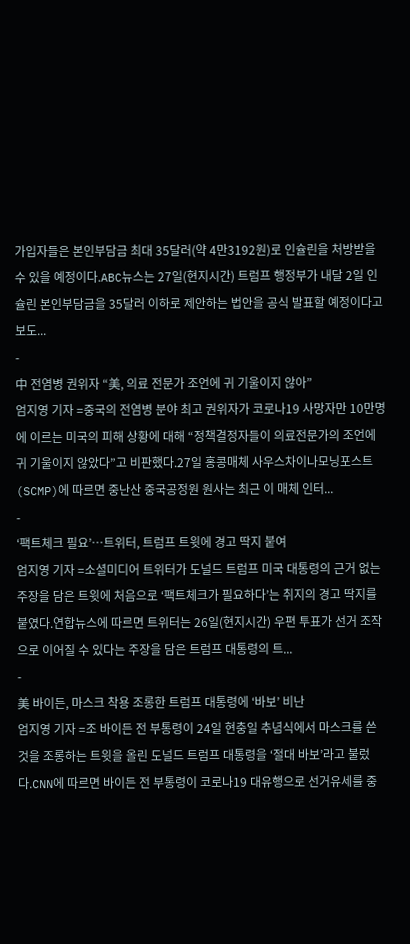가입자들은 본인부담금 최대 35달러(약 4만3192원)로 인슐린을 처방받을 수 있을 예정이다.ABC뉴스는 27일(현지시간) 트럼프 행정부가 내달 2일 인슐린 본인부담금을 35달러 이하로 제안하는 법안을 공식 발표할 예정이다고 보도...
-
中 전염병 권위자 “美, 의료 전문가 조언에 귀 기울이지 않아”
엄지영 기자 =중국의 전염병 분야 최고 권위자가 코로나19 사망자만 10만명에 이르는 미국의 피해 상황에 대해 “정책결정자들이 의료전문가의 조언에 귀 기울이지 않았다”고 비판했다.27일 홍콩매체 사우스차이나모닝포스트(SCMP)에 따르면 중난산 중국공정원 원사는 최근 이 매체 인터...
-
‘팩트체크 필요’…트위터, 트럼프 트윗에 경고 딱지 붙여
엄지영 기자 =소셜미디어 트위터가 도널드 트럼프 미국 대통령의 근거 없는 주장을 담은 트윗에 처음으로 ‘팩트체크가 필요하다’는 취지의 경고 딱지를 붙였다.연합뉴스에 따르면 트위터는 26일(현지시간) 우편 투표가 선거 조작으로 이어질 수 있다는 주장을 담은 트럼프 대통령의 트...
-
美 바이든, 마스크 착용 조롱한 트럼프 대통령에 ‘바보’ 비난
엄지영 기자 =조 바이든 전 부통령이 24일 현충일 추념식에서 마스크를 쓴 것을 조롱하는 트윗을 올린 도널드 트럼프 대통령을 ‘절대 바보’라고 불렀다.CNN에 따르면 바이든 전 부통령이 코로나19 대유행으로 선거유세를 중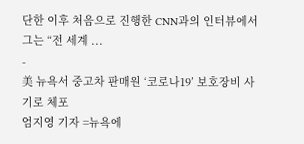단한 이후 처음으로 진행한 CNN과의 인터뷰에서 그는 “전 세계 ...
-
美 뉴욕서 중고차 판매원 ‘코로나19’ 보호장비 사기로 체포
엄지영 기자 =뉴욕에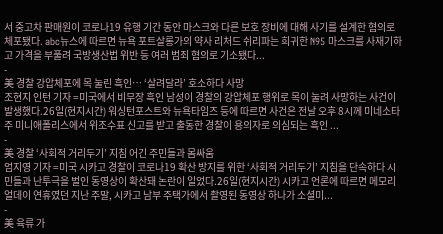서 중고차 판매원이 코로나19 유행 기간 동안 마스크와 다른 보호 장비에 대해 사기를 설계한 혐의로 체포됐다. abc뉴스에 따르면 뉴욕 포트살롱가의 약사 리처드 쉬리파는 희귀한 N95 마스크를 사재기하고 가격을 부풀려 국방생산법 위반 등 여러 범죄 혐의로 기소됐다...
-
美 경찰 강압체포에 목 눌린 흑인… ‘살려달라’ 호소하다 사망
조현지 인턴 기자 =미국에서 비무장 흑인 남성이 경찰의 강압체포 행위로 목이 눌려 사망하는 사건이 발생했다.26일(현지시간) 워싱턴포스트와 뉴욕타임즈 등에 따르면 사건은 전날 오후 8시께 미네소타주 미니애폴리스에서 위조수표 신고를 받고 출동한 경찰이 용의자로 의심되는 흑인 ...
-
美 경찰 ‘사회적 거리두기’ 지침 어긴 주민들과 몸싸움
엄지영 기자 =미국 시카고 경찰이 코로나19 확산 방지를 위한 ‘사회적 거리두기’ 지침을 단속하다 시민들과 난투극을 벌인 동영상이 확산돼 논란이 일었다.26일(현지시간) 시카고 언론에 따르면 메모리얼데이 연휴였던 지난 주말, 시카고 남부 주택가에서 촬영된 동영상 하나가 소셜미...
-
美 육류 가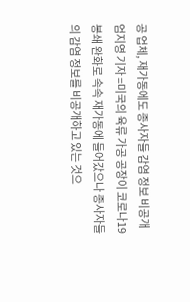공 업체, 재가동에도 종사자들 감염 정보 비공개
엄지영 기자 =미국의 육류 가공 공장이 코로나19 봉쇄 완화로 속속 재가동에 들어갔으나 종사자들의 감염 정보를 비공개하고 있는 것으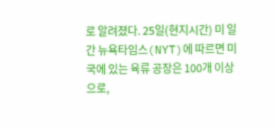로 알려졌다. 25일(현지시간) 미 일간 뉴욕타임스(NYT)에 따르면 미국에 있는 육류 공장은 100개 이상으로,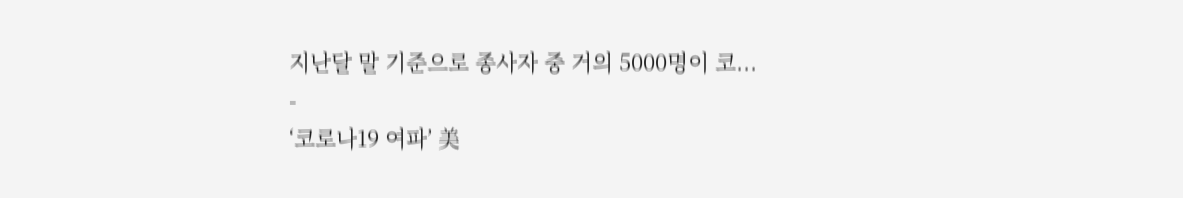지난달 말 기준으로 종사자 중 거의 5000명이 코...
-
‘코로나19 여파’ 美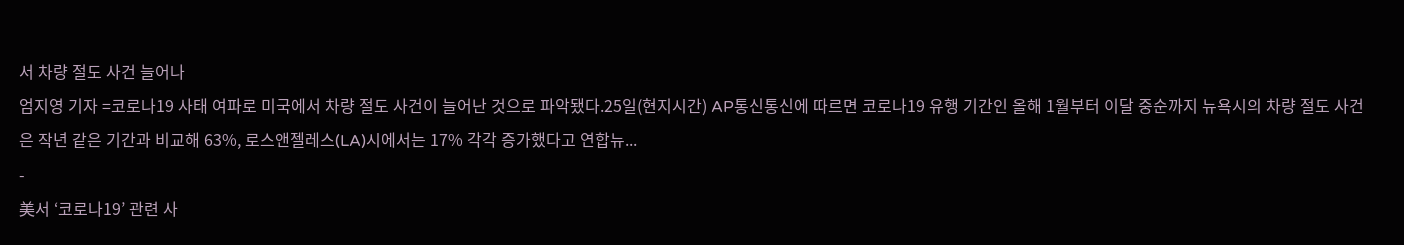서 차량 절도 사건 늘어나
엄지영 기자 =코로나19 사태 여파로 미국에서 차량 절도 사건이 늘어난 것으로 파악됐다.25일(현지시간) AP통신통신에 따르면 코로나19 유행 기간인 올해 1월부터 이달 중순까지 뉴욕시의 차량 절도 사건은 작년 같은 기간과 비교해 63%, 로스앤젤레스(LA)시에서는 17% 각각 증가했다고 연합뉴...
-
美서 ‘코로나19’ 관련 사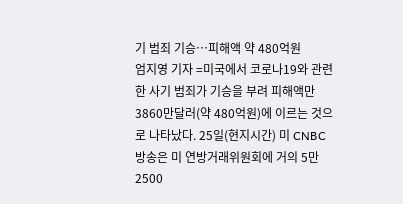기 범죄 기승…피해액 약 480억원
엄지영 기자 =미국에서 코로나19와 관련한 사기 범죄가 기승을 부려 피해액만 3860만달러(약 480억원)에 이르는 것으로 나타났다. 25일(현지시간) 미 CNBC 방송은 미 연방거래위원회에 거의 5만2500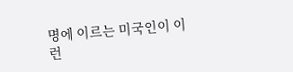명에 이르는 미국인이 이런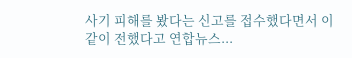사기 피해를 봤다는 신고를 접수했다면서 이같이 전했다고 연합뉴스...